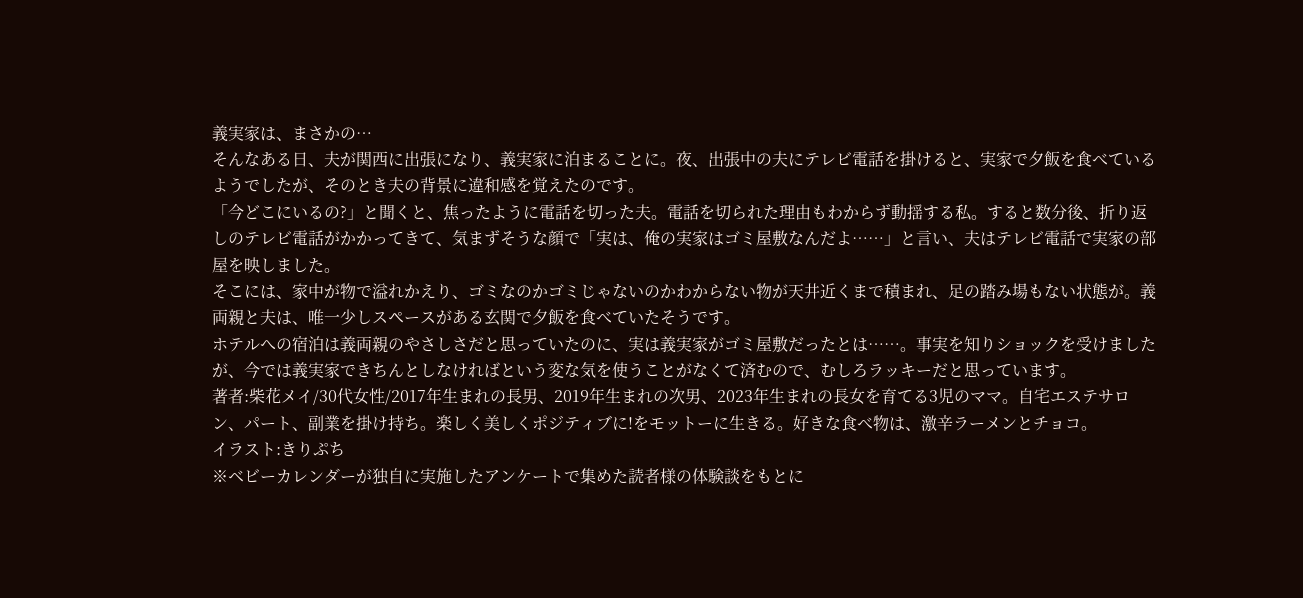義実家は、まさかの…
そんなある日、夫が関西に出張になり、義実家に泊まることに。夜、出張中の夫にテレビ電話を掛けると、実家で夕飯を食べているようでしたが、そのとき夫の背景に違和感を覚えたのです。
「今どこにいるの?」と聞くと、焦ったように電話を切った夫。電話を切られた理由もわからず動揺する私。すると数分後、折り返しのテレビ電話がかかってきて、気まずそうな顔で「実は、俺の実家はゴミ屋敷なんだよ……」と言い、夫はテレビ電話で実家の部屋を映しました。
そこには、家中が物で溢れかえり、ゴミなのかゴミじゃないのかわからない物が天井近くまで積まれ、足の踏み場もない状態が。義両親と夫は、唯一少しスペースがある玄関で夕飯を食べていたそうです。
ホテルへの宿泊は義両親のやさしさだと思っていたのに、実は義実家がゴミ屋敷だったとは……。事実を知りショックを受けましたが、今では義実家できちんとしなければという変な気を使うことがなくて済むので、むしろラッキーだと思っています。
著者:柴花メイ/30代女性/2017年生まれの長男、2019年生まれの次男、2023年生まれの長女を育てる3児のママ。自宅エステサロン、パート、副業を掛け持ち。楽しく美しくポジティブに!をモットーに生きる。好きな食べ物は、激辛ラーメンとチョコ。
イラスト:きりぷち
※ベビーカレンダーが独自に実施したアンケートで集めた読者様の体験談をもとに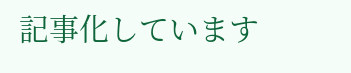記事化しています